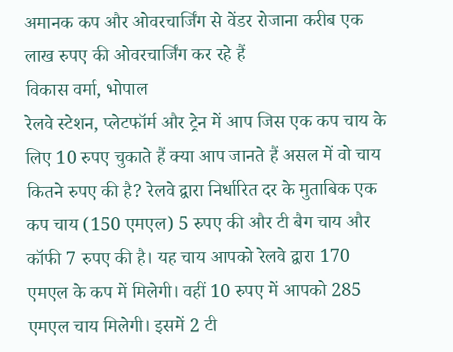अमानक कप और ओवरचार्जिंग से वेंडर रोजाना करीब एक लाख रुपए की ओवरचार्जिंग कर रहे हैं
विकास वर्मा, भोपाल
रेलवे स्टेशन, प्लेटफॉर्म और ट्रेन में आप जिस एक कप चाय के लिए 10 रुपए चुकाते हैं क्या आप जानते हैं असल में वो चाय कितने रुपए की है? रेलवे द्वारा निर्धारित दर के मुताबिक एक कप चाय (150 एमएल) 5 रुपए की और टी बैग चाय और कॉफी 7 रुपए की है। यह चाय आपको रेलवे द्वारा 170 एमएल के कप में मिलेगी। वहीं 10 रुपए में आपको 285 एमएल चाय मिलेगी। इसमें 2 टी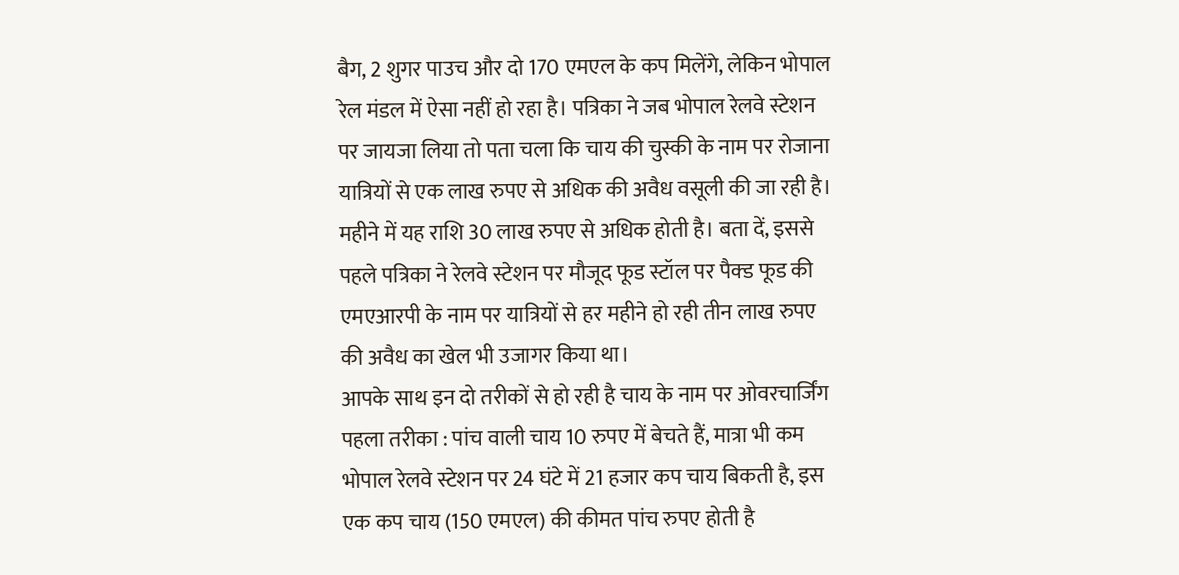बैग, 2 शुगर पाउच और दो 170 एमएल के कप मिलेंगे, लेकिन भोपाल रेल मंडल में ऐसा नहीं हो रहा है। पत्रिका ने जब भोपाल रेलवे स्टेशन पर जायजा लिया तो पता चला कि चाय की चुस्की के नाम पर रोजाना यात्रियों से एक लाख रुपए से अधिक की अवैध वसूली की जा रही है। महीने में यह राशि 30 लाख रुपए से अधिक होती है। बता दें, इससे पहले पत्रिका ने रेलवे स्टेशन पर मौजूद फूड स्टॉल पर पैक्ड फूड की एमएआरपी के नाम पर यात्रियों से हर महीने हो रही तीन लाख रुपए की अवैध का खेल भी उजागर किया था।
आपके साथ इन दो तरीकों से हो रही है चाय के नाम पर ओवरचार्जिंग
पहला तरीका : पांच वाली चाय 10 रुपए में बेचते हैं, मात्रा भी कम
भोपाल रेलवे स्टेशन पर 24 घंटे में 21 हजार कप चाय बिकती है, इस एक कप चाय (150 एमएल) की कीमत पांच रुपए होती है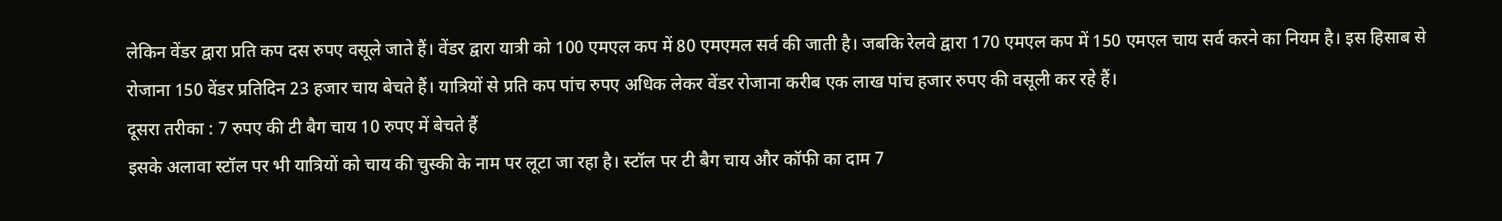लेकिन वेंडर द्वारा प्रति कप दस रुपए वसूले जाते हैं। वेंडर द्वारा यात्री को 100 एमएल कप में 80 एमएमल सर्व की जाती है। जबकि रेलवे द्वारा 170 एमएल कप में 150 एमएल चाय सर्व करने का नियम है। इस हिसाब से रोजाना 150 वेंडर प्रतिदिन 23 हजार चाय बेचते हैं। यात्रियों से प्रति कप पांच रुपए अधिक लेकर वेंडर रोजाना करीब एक लाख पांच हजार रुपए की वसूली कर रहे हैं।
दूसरा तरीका : 7 रुपए की टी बैग चाय 10 रुपए में बेचते हैं
इसके अलावा स्टॉल पर भी यात्रियों को चाय की चुस्की के नाम पर लूटा जा रहा है। स्टॉल पर टी बैग चाय और कॉफी का दाम 7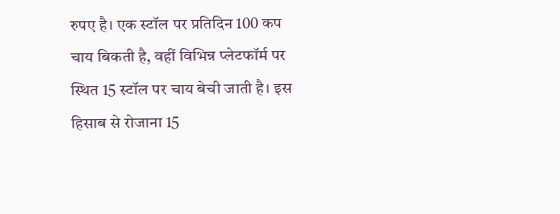रुपए है। एक स्टॉल पर प्रतिदिन 100 कप चाय बिकती है, वहीं विभिन्न प्लेटफॉर्म पर स्थित 15 स्टॉल पर चाय बेची जाती है। इस हिसाब से रोजाना 15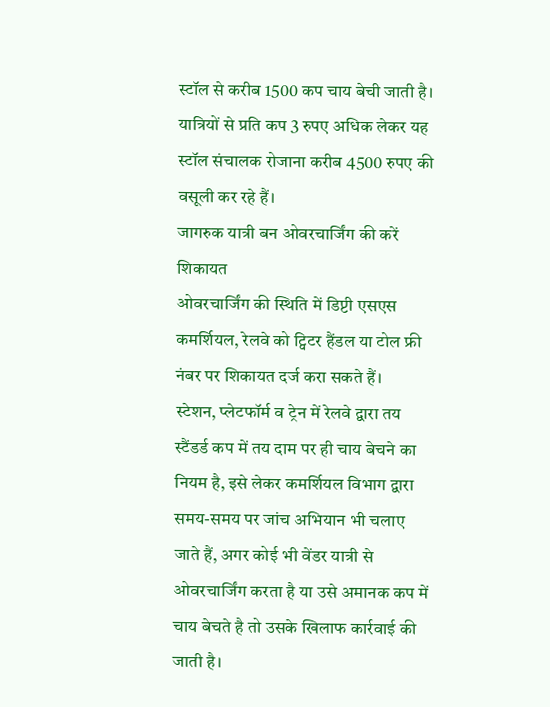स्टॉल से करीब 1500 कप चाय बेची जाती है। यात्रियों से प्रति कप 3 रुपए अधिक लेकर यह स्टॉल संचालक रोजाना करीब 4500 रुपए की वसूली कर रहे हैं।
जागरुक यात्री बन ओवरचार्जिंग की करें शिकायत
ओवरचार्जिंग की स्थिति में डिप्टी एसएस कमर्शियल, रेलवे को ट्विटर हैंडल या टोल फ्री नंबर पर शिकायत दर्ज करा सकते हैं।
स्टेशन, प्लेटफॉर्म व ट्रेन में रेलवे द्वारा तय स्टैंडर्ड कप में तय दाम पर ही चाय बेचने का नियम है, इसे लेकर कमर्शियल विभाग द्वारा समय-समय पर जांच अभियान भी चलाए जाते हैं, अगर कोई भी वेंडर यात्री से ओवरचार्जिंग करता है या उसे अमानक कप में चाय बेचते है तो उसके खिलाफ कार्रवाई की जाती है।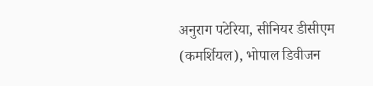अनुराग पटेरिया, सीनियर डीसीएम (कमर्शियल), भोपाल डिवीजन